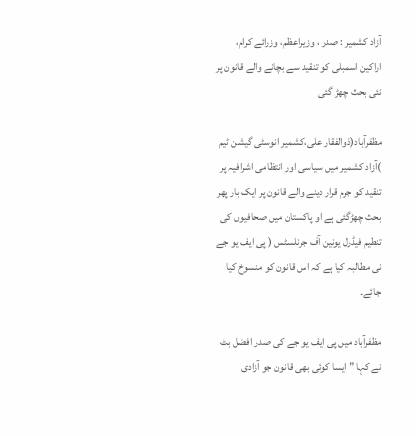آزاد کشمیر : صدر ، وزیراعظم، وزرائے کرام، اراکین اسمبلی کو تنقید سے بچانے والے قانون پر نئی بحث چھڑ گئی

مظفرآباد(ذوالفقار علی،کشمیر انوسٹی گیشن ٹیم )آزاد کشمیر میں سیاسی اور انتظامی اشرافیہ پر تنقید کو جرم قرار دینے والے قانون پر ایک بار پھر بحث چھڑگئی ہے او پاکستان میں صحافیوں کی تنطیم فیڈرل یونین آف جرنلسٹس ( پی ایف یو جے نی مطالبہ کیا ہے کہ اس قانون کو منسوخ کیا جائے۔

مظفرآباد میں پی ایف یو جے کی صدر افضل بٹ نے کہا ” ایسا کوئی بھی قانون جو آزادی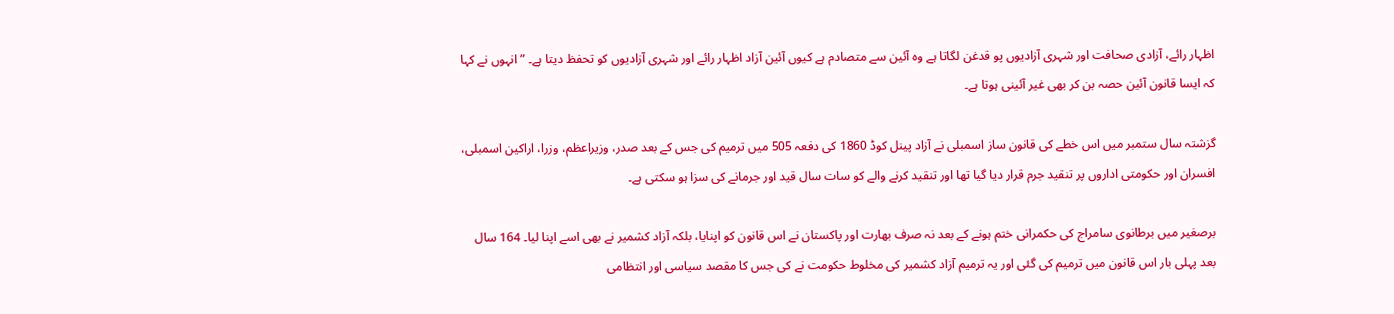اظہار رائے، آزادی صحافت اور شہری آزادیوں پو قدغن لگاتا ہے وہ آئین سے متصادم ہے کیوں آئین آزاد اظہار رائے اور شہری آزادیوں کو تحفظ دیتا ہے۔ ” انہوں نے کہا کہ ایسا قانون آئین حصہ بن کر بھی غیر آئینی ہوتا ہے۔

گزشتہ سال ستمبر میں اس خطے کی قانون ساز اسمبلی نے آزاد پینل کوڈ 1860 کی دفعہ 505 میں ترمیم کی جس کے بعد صدر، وزیراعظم، وزرا، اراکین اسمبلی، افسران اور حکومتی اداروں پر تنقید جرم قرار دیا گیا تھا اور تنقید کرنے والے کو سات سال قید اور جرمانے کی سزا ہو سکتی ہے۔

برصغیر میں برطانوی سامراج کی حکمرانی ختم ہونے کے بعد نہ صرف بھارت اور پاکستان نے اس قانون کو اپنایا، بلکہ آزاد کشمیر نے بھی اسے اپنا لیا۔ 164 سال بعد پہلی بار اس قانون میں ترمیم کی گئی اور یہ ترمیم آزاد کشمیر کی مخلوط حکومت نے کی جس کا مقصد سیاسی اور انتظامی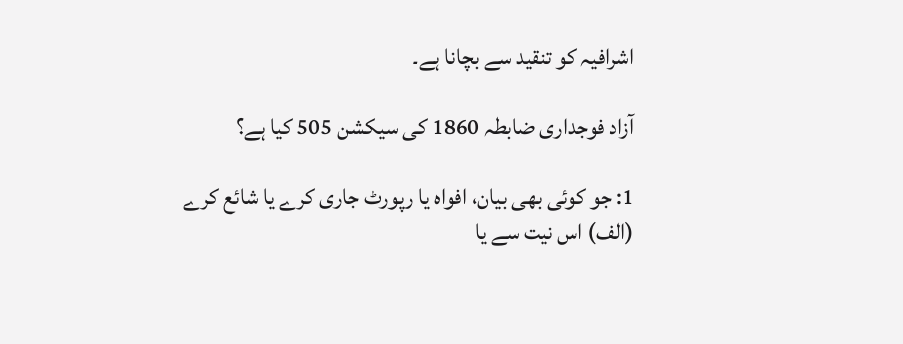اشرافیہ کو تنقید سے بچانا ہے۔

آزاد فوجداری ضابطہ 1860 کی سیکشن 505 کیا ہے؟

1: جو کوئی بھی بیان، افواہ یا رپورٹ جاری کرے یا شائع کرے
(الف) اس نیت سے یا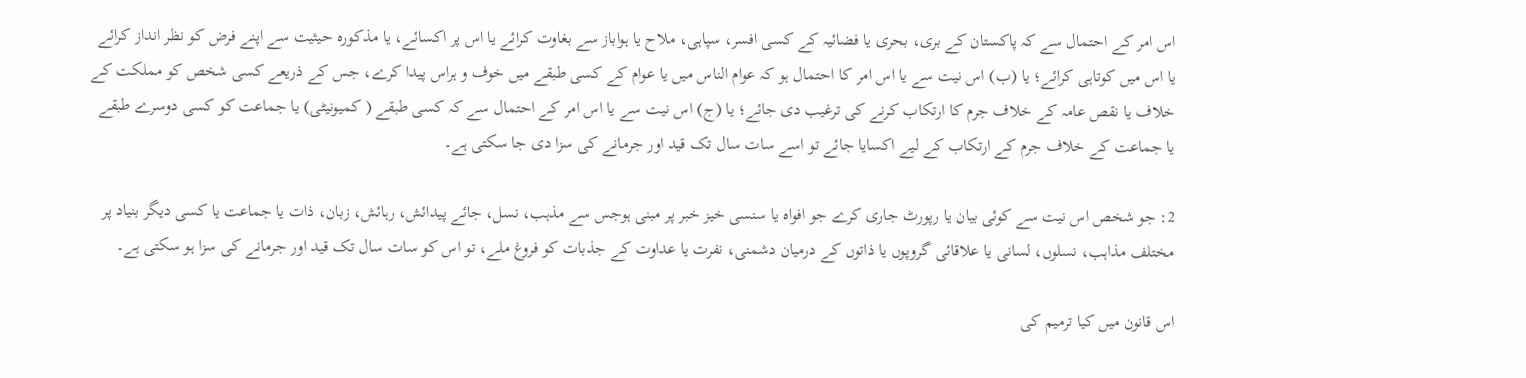اس امر کے احتمال سے کہ پاکستان کے بری، بحری یا فضائیہ کے کسی افسر، سپاہی، ملاح یا ہواباز سے بغاوت کرائے یا اس پر اکسائے، یا مذکورہ حیثیت سے اپنے فرض کو نظر انداز کرائے یا اس میں کوتاہی کرائے؛ یا (ب) اس نیت سے یا اس امر کا احتمال ہو کہ عوام الناس میں یا عوام کے کسی طبقے میں خوف و ہراس پیدا کرے، جس کے ذریعے کسی شخص کو مملکت کے خلاف یا نقص عامہ کے خلاف جرم کا ارتکاب کرنے کی ترغیب دی جائے؛ یا (ج) اس نیت سے یا اس امر کے احتمال سے کہ کسی طبقے ( کمیونیٹی) یا جماعت کو کسی دوسرے طبقے یا جماعت کے خلاف جرم کے ارتکاب کے لیے اکسایا جائے تو اسے سات سال تک قید اور جرمانے کی سزا دی جا سکتی ہے۔

2: جو شخص اس نیت سے کوئی بیان یا رپورٹ جاری کرے جو افواہ یا سنسی خیز خبر پر مبنی ہوجس سے مذہب، نسل، جائے پیدائش، رہائش، زبان، ذات یا جماعت یا کسی دیگر بنیاد پر مختلف مذاہب، نسلوں، لسانی یا علاقائی گروپوں یا ذاتوں کے درمیان دشمنی، نفرت یا عداوت کے جذبات کو فروغ ملے، تو اس کو سات سال تک قید اور جرمانے کی سزا ہو سکتی ہے۔

اس قانون میں کیا ترمیم کی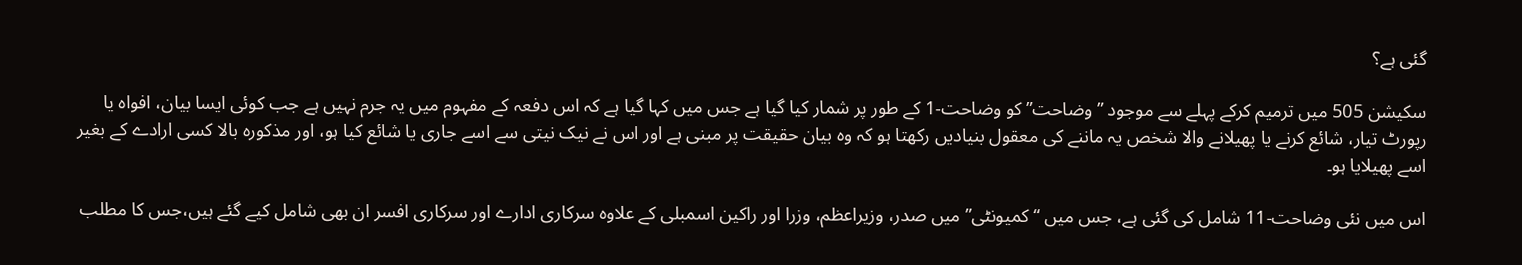گئی ہے؟

سکیشن 505 میں ترمیم کرکے پہلے سے موجود ” وضاحت” کو وضاحت-1 کے طور پر شمار کیا گیا ہے جس میں کہا گیا ہے کہ اس دفعہ کے مفہوم میں یہ جرم نہیں ہے جب کوئی ایسا بیان، افواہ یا رپورٹ تیار، شائع کرنے یا پھیلانے والا شخص یہ ماننے کی معقول بنیادیں رکھتا ہو کہ وہ بیان حقیقت پر مبنی ہے اور اس نے نیک نیتی سے اسے جاری یا شائع کیا ہو، اور مذکورہ بالا کسی ارادے کے بغیر اسے پھیلایا ہو۔

اس میں نئی وضاحت-11 شامل کی گئی ہے، جس میں “کمیونٹی” میں صدر، وزیراعظم، وزرا اور راکین اسمبلی کے علاوہ سرکاری ادارے اور سرکاری افسر ان بھی شامل کیے گئے ہیں،جس کا مطلب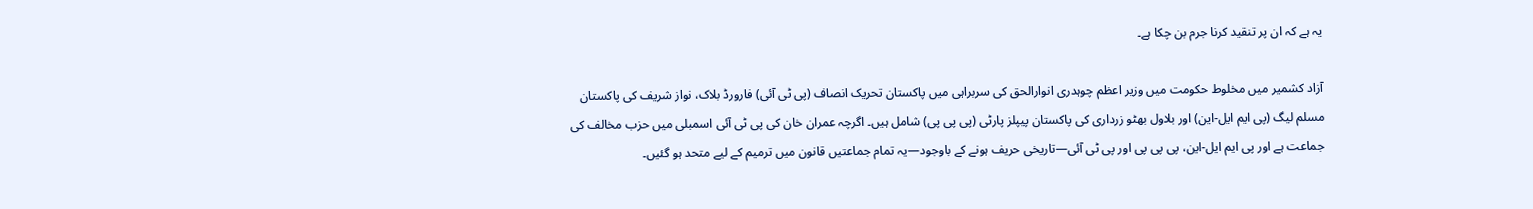یہ ہے کہ ان پر تنقید کرنا جرم بن چکا ہے۔

آزاد کشمیر میں مخلوط حکومت میں وزیر اعظم چوہدری انوارالحق کی سربراہی میں پاکستان تحریک انصاف (پی ٹی آئی) فارورڈ بلاک، نواز شریف کی پاکستان مسلم لیگ (پی ایم ایل-این) اور بلاول بھٹو زرداری کی پاکستان پیپلز پارٹی (پی پی پی) شامل ہیں۔ اگرچہ عمران خان کی پی ٹی آئی اسمبلی میں حزب مخالف کی جماعت ہے اور پی ایم ایل-این، پی پی پی اور پی ٹی آئی—تاریخی حریف ہونے کے باوجود—یہ تمام جماعتیں قانون میں ترمیم کے لیے متحد ہو گئیں۔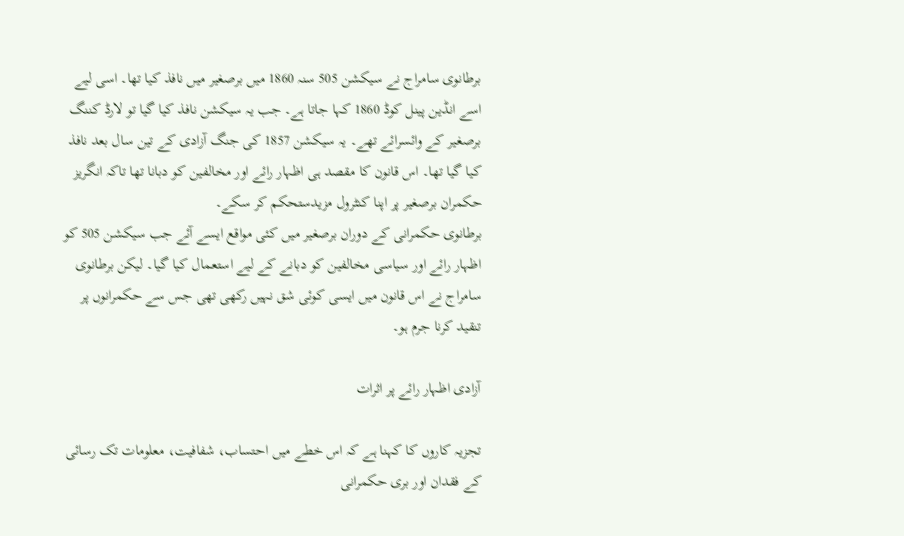برطانوی سامراج نے سیکشن 505 سنہ 1860 میں برصغیر میں نافذ کیا تھا۔ اسی لیے اسے انڈین پینل کوڈ 1860 کہا جاتا ہے۔ جب یہ سیکشن نافذ کیا گیا تو لارڈ کننگ برصغیر کے وائسرائے تھے۔ یہ سیکشن 1857 کی جنگ آزادی کے تین سال بعد نافذ کیا گیا تھا۔ اس قانون کا مقصد ہی اظہار رائے اور مخالفین کو دبانا تھا تاکہ انگریز حکمران برصغیر پر اپنا کنٹرول مزیدستحکم کر سکے۔
برطانوی حکمرانی کے دوران برصغیر میں کئی مواقع ایسے آئے جب سیکشن 505 کو اظہار رائے اور سیاسی مخالفین کو دبانے کے لیے استعمال کیا گیا۔ لیکن برطانوی سامراج نے اس قانون میں ایسی کوئی شق نہیں رکھی تھی جس سے حکمرانوں پر تنقید کرنا جرم ہو۔

آزادی اظہار رائے پر اثرات

تجزیہ کاروں کا کہنا ہے کہ اس خطے میں احتساب، شفافیت، معلومات تک رسائی کے فقدان اور بری حکمرانی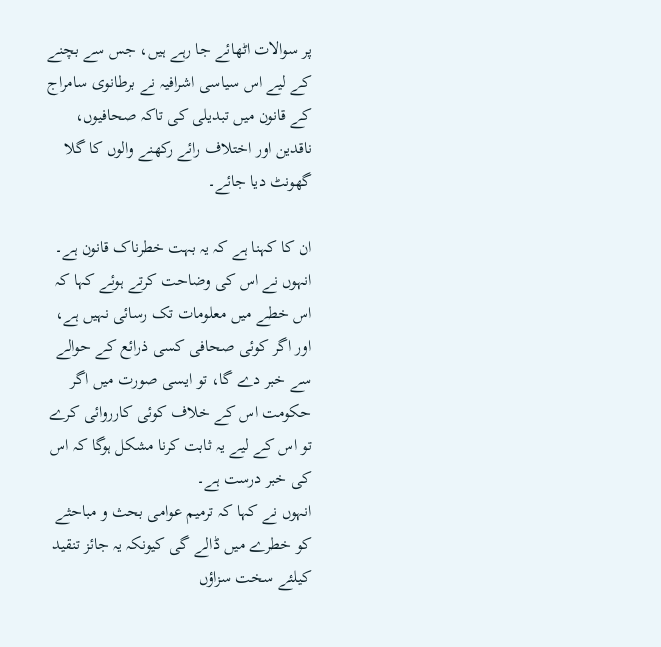پر سوالات اٹھائے جا رہے ہیں، جس سے بچنے کے لیے اس سیاسی اشرافیہ نے برطانوی سامراج کے قانون میں تبدیلی کی تاکہ صحافیوں، ناقدین اور اختلاف رائے رکھنے والوں کا گلا گھونٹ دیا جائے۔

ان کا کہنا ہے کہ یہ بہت خطرناک قانون ہے۔ انہوں نے اس کی وضاحت کرتے ہوئے کہا کہ اس خطے میں معلومات تک رسائی نہیں ہے، اور اگر کوئی صحافی کسی ذرائع کے حوالے سے خبر دے گا، تو ایسی صورت میں اگر حکومت اس کے خلاف کوئی کارروائی کرے تو اس کے لیے یہ ثابت کرنا مشکل ہوگا کہ اس کی خبر درست ہے۔
انہوں نے کہا کہ ترمیم عوامی بحث و مباحثے کو خطرے میں ڈالے گی کیونکہ یہ جائز تنقید کیلئے سخت سزاؤں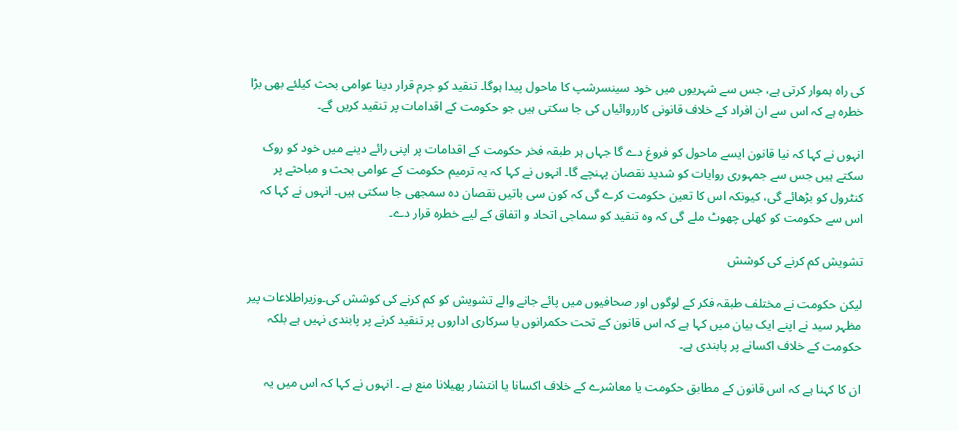کی راہ ہموار کرتی ہے، جس سے شہریوں میں خود سینسرشپ کا ماحول پیدا ہوگا۔ تنقید کو جرم قرار دینا عوامی بحث کیلئے بھی بڑا خطرہ ہے کہ اس سے ان افراد کے خلاف قانونی کارروائیاں کی جا سکتی ہیں جو حکومت کے اقدامات پر تنقید کریں گے۔

انہوں نے کہا کہ نیا قانون ایسے ماحول کو فروغ دے گا جہاں ہر طبقہ فخر حکومت کے اقدامات پر اپنی رائے دینے میں خود کو روک سکتے ہیں جس سے جمہوری روایات کو شدید نقصان پہنچے گا۔ انہوں نے کہا کہ یہ ترمیم حکومت کے عوامی بحث و مباحثے پر کنٹرول کو بڑھائے گی، کیونکہ اس کا تعین حکومت کرے گی کہ کون سی باتیں نقصان دہ سمجھی جا سکتی ہیں۔ انہوں نے کہا کہ اس سے حکومت کو کھلی چھوٹ ملے گی کہ وہ تنقید کو سماجی اتحاد و اتفاق کے لیے خطرہ قرار دے۔

تشویش کم کرنے کی کوشش

لیکن حکومت نے مختلف طبقہ فکر کے لوگوں اور صحافیوں میں پائے جانے والے تشویش کو کم کرنے کی کوشش کی۔وزیراطلاعات پیر مظہر سید نے اپنے ایک بیان میں کہا ہے کہ اس قانون کے تحت حکمرانوں یا سرکاری اداروں پر تنقید کرنے پر پابندی نہیں ہے بلکہ حکومت کے خلاف اکسانے پر پابندی ہے۔

ان کا کہنا ہے کہ اس قانون کے مطابق حکومت یا معاشرے کے خلاف اکسانا یا انتشار پھیلانا منع ہے ۔ انہوں نے کہا کہ اس میں یہ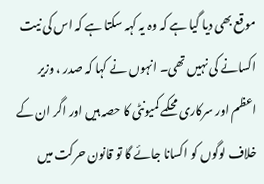موقع بھی دیا گیا ہے کہ وہ یہ کہہ سکتا ہے کہ اس کی نیت اکسانے کی نہیں تھی۔ انہوں نے کہا کہ صدر ، وزیر اعظم اور سرکاری محکمے کمیونٹی کا حصہ ہیں اور اگر ان کے خلاف لوگوں کو اکسانا جائے گا تو قانون حرکت میں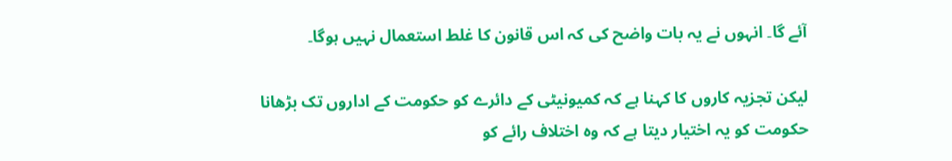آئے گا۔ انہوں نے یہ بات واضح کی کہ اس قانون کا غلط استعمال نہیں ہوگا۔

لیکن تجزیہ کاروں کا کہنا ہے کہ کمیونیٹی کے دائرے کو حکومت کے اداروں تک بڑھانا حکومت کو یہ اختیار دیتا ہے کہ وہ اختلاف رائے کو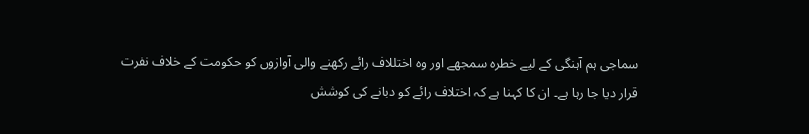سماجی ہم آہنگی کے لیے خطرہ سمجھے اور وہ اختللاف رائے رکھنے والی آوازوں کو حکومت کے خلاف نفرت قرار دیا جا رہا ہے۔ ان کا کہنا ہے کہ اختلاف رائے کو دبانے کی کوشش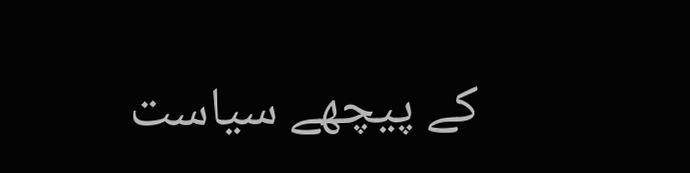کے پیچھے سیاست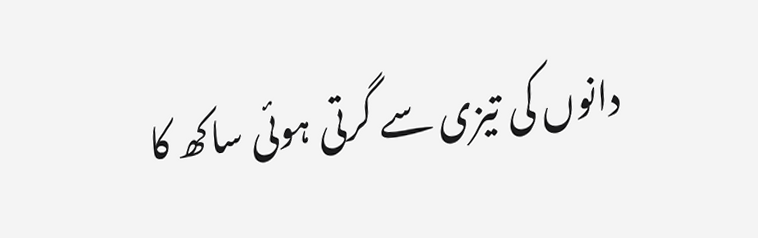دانوں کی تیزی سے گرتی ہوئی ساکھ کا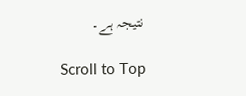نتیجہ ہے۔

Scroll to Top